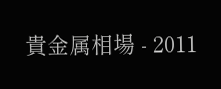貴金属相場 - 2011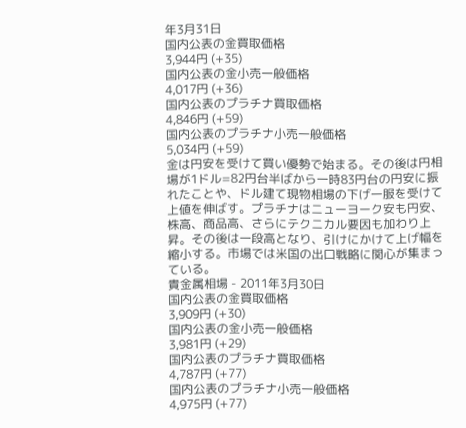年3月31日
国内公表の金買取価格
3,944円 (+35)
国内公表の金小売一般価格
4,017円 (+36)
国内公表のプラチナ買取価格
4,846円 (+59)
国内公表のプラチナ小売一般価格
5,034円 (+59)
金は円安を受けて買い優勢で始まる。その後は円相場が1ドル=82円台半ばから一時83円台の円安に振れたことや、ドル建て現物相場の下げ一服を受けて上値を伸ばす。プラチナはニューヨーク安も円安、株高、商品高、さらにテクニカル要因も加わり上昇。その後は一段高となり、引けにかけて上げ幅を縮小する。市場では米国の出口戦略に関心が集まっている。
貴金属相場 - 2011年3月30日
国内公表の金買取価格
3,909円 (+30)
国内公表の金小売一般価格
3,981円 (+29)
国内公表のプラチナ買取価格
4,787円 (+77)
国内公表のプラチナ小売一般価格
4,975円 (+77)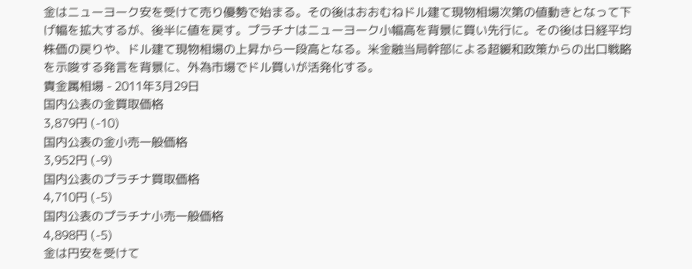金はニューヨーク安を受けて売り優勢で始まる。その後はおおむねドル建て現物相場次第の値動きとなって下げ幅を拡大するが、後半に値を戻す。プラチナはニューヨーク小幅高を背景に買い先行に。その後は日経平均株価の戻りや、ドル建て現物相場の上昇から一段高となる。米金融当局幹部による超緩和政策からの出口戦略を示唆する発言を背景に、外為市場でドル買いが活発化する。
貴金属相場 - 2011年3月29日
国内公表の金買取価格
3,879円 (-10)
国内公表の金小売一般価格
3,952円 (-9)
国内公表のプラチナ買取価格
4,710円 (-5)
国内公表のプラチナ小売一般価格
4,898円 (-5)
金は円安を受けて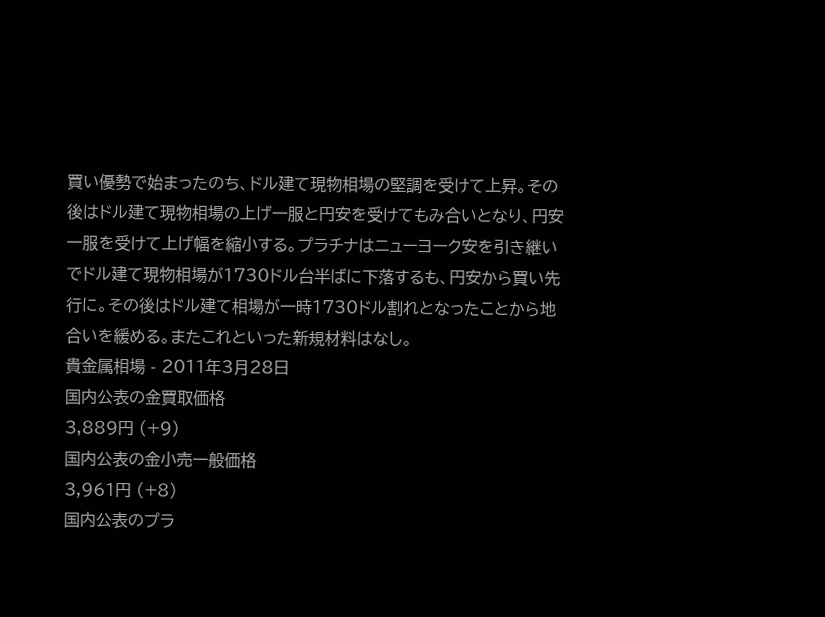買い優勢で始まったのち、ドル建て現物相場の堅調を受けて上昇。その後はドル建て現物相場の上げ一服と円安を受けてもみ合いとなり、円安一服を受けて上げ幅を縮小する。プラチナはニューヨーク安を引き継いでドル建て現物相場が1730ドル台半ばに下落するも、円安から買い先行に。その後はドル建て相場が一時1730ドル割れとなったことから地合いを緩める。またこれといった新規材料はなし。
貴金属相場 - 2011年3月28日
国内公表の金買取価格
3,889円 (+9)
国内公表の金小売一般価格
3,961円 (+8)
国内公表のプラ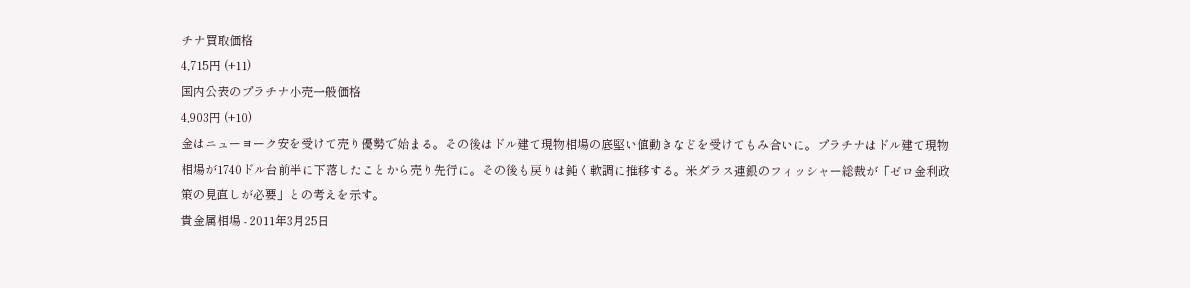チナ買取価格
4,715円 (+11)
国内公表のプラチナ小売一般価格
4,903円 (+10)
金はニューヨーク安を受けて売り優勢で始まる。その後はドル建て現物相場の底堅い値動きなどを受けてもみ合いに。プラチナはドル建て現物相場が1740ドル台前半に下落したことから売り先行に。その後も戻りは鈍く軟調に推移する。米ダラス連銀のフィッシャー総裁が「ゼロ金利政策の見直しが必要」との考えを示す。
貴金属相場 - 2011年3月25日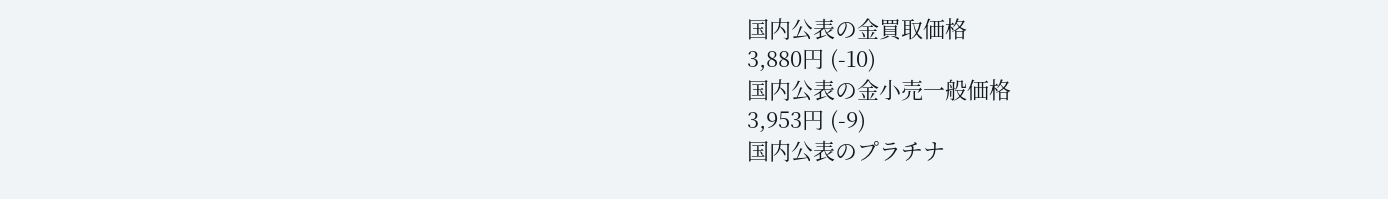国内公表の金買取価格
3,880円 (-10)
国内公表の金小売一般価格
3,953円 (-9)
国内公表のプラチナ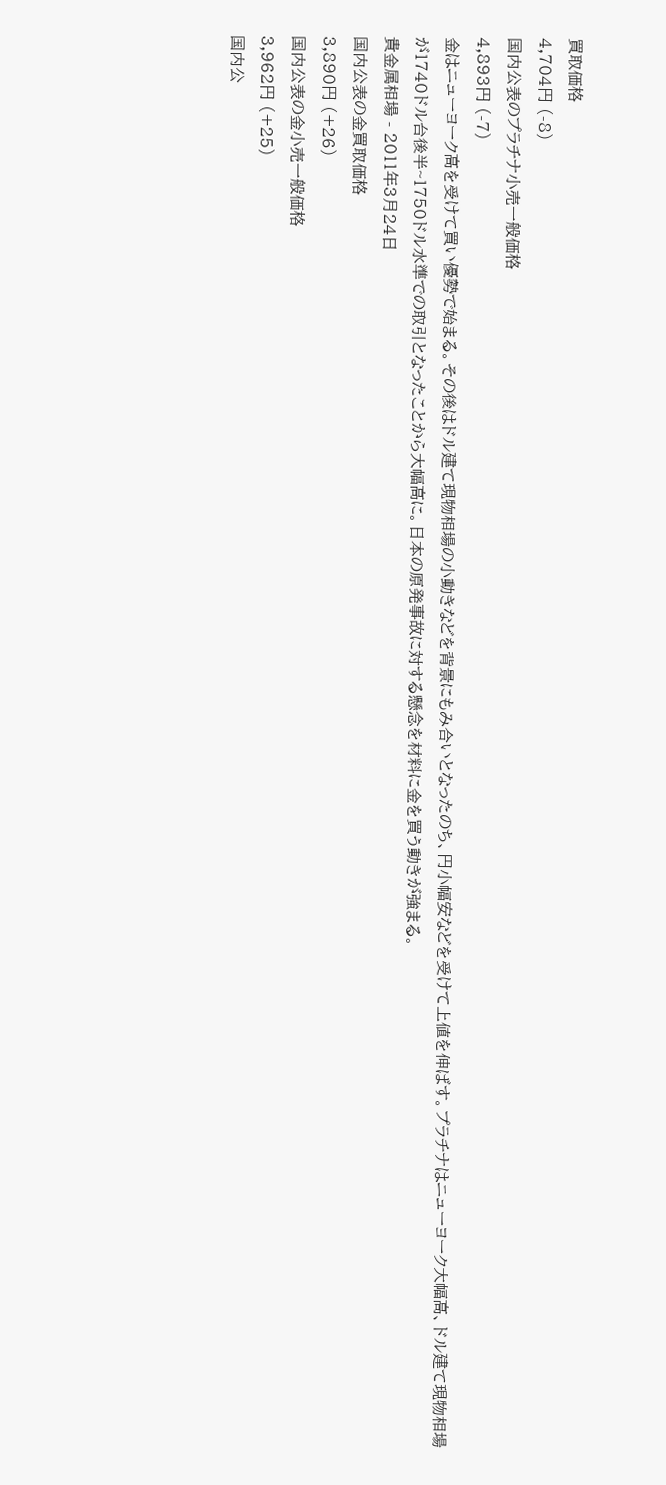買取価格
4,704円 (-8)
国内公表のプラチナ小売一般価格
4,893円 (-7)
金はニューヨーク高を受けて買い優勢で始まる。その後はドル建て現物相場の小動きなどを背景にもみ合いとなったのち、円小幅安などを受けて上値を伸ばす。プラチナはニューヨーク大幅高、ドル建て現物相場が1740ドル台後半~1750ドル水準での取引となったことから大幅高に。日本の原発事故に対する懸念を材料に金を買う動きが強まる。
貴金属相場 - 2011年3月24日
国内公表の金買取価格
3,890円 (+26)
国内公表の金小売一般価格
3,962円 (+25)
国内公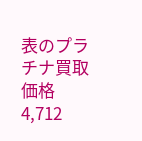表のプラチナ買取価格
4,712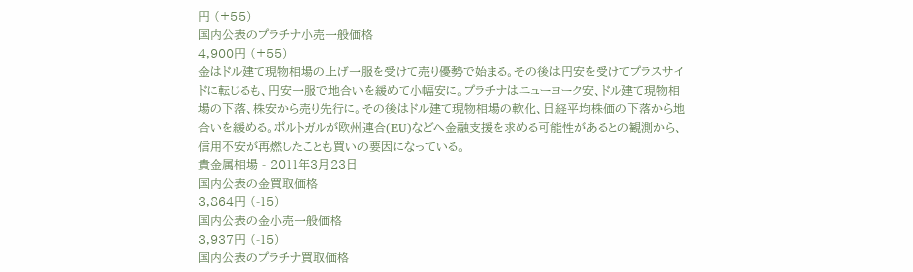円 (+55)
国内公表のプラチナ小売一般価格
4,900円 (+55)
金はドル建て現物相場の上げ一服を受けて売り優勢で始まる。その後は円安を受けてプラスサイドに転じるも、円安一服で地合いを緩めて小幅安に。プラチナはニューヨーク安、ドル建て現物相場の下落、株安から売り先行に。その後はドル建て現物相場の軟化、日経平均株価の下落から地合いを緩める。ポルトガルが欧州連合(EU)などへ金融支援を求める可能性があるとの観測から、信用不安が再燃したことも買いの要因になっている。
貴金属相場 - 2011年3月23日
国内公表の金買取価格
3,864円 (-15)
国内公表の金小売一般価格
3,937円 (-15)
国内公表のプラチナ買取価格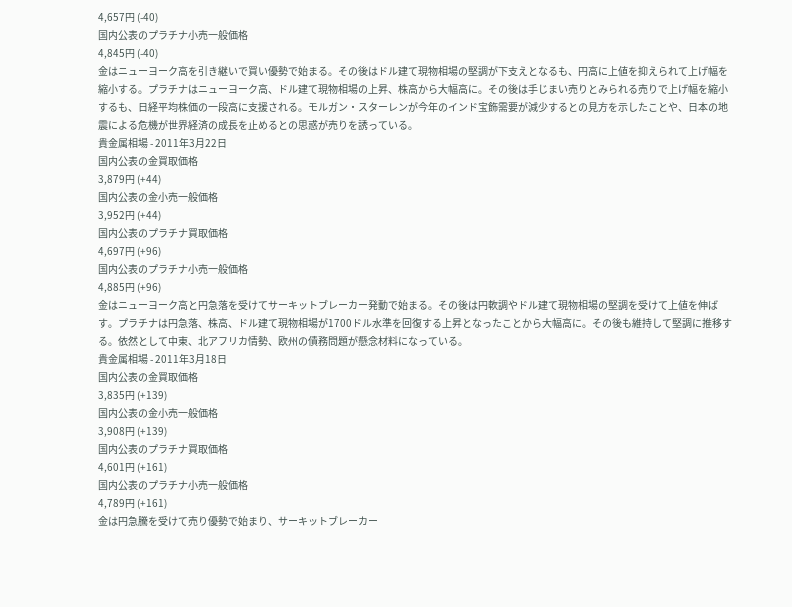4,657円 (-40)
国内公表のプラチナ小売一般価格
4,845円 (-40)
金はニューヨーク高を引き継いで買い優勢で始まる。その後はドル建て現物相場の堅調が下支えとなるも、円高に上値を抑えられて上げ幅を縮小する。プラチナはニューヨーク高、ドル建て現物相場の上昇、株高から大幅高に。その後は手じまい売りとみられる売りで上げ幅を縮小するも、日経平均株価の一段高に支援される。モルガン・スターレンが今年のインド宝飾需要が減少するとの見方を示したことや、日本の地震による危機が世界経済の成長を止めるとの思惑が売りを誘っている。
貴金属相場 - 2011年3月22日
国内公表の金買取価格
3,879円 (+44)
国内公表の金小売一般価格
3,952円 (+44)
国内公表のプラチナ買取価格
4,697円 (+96)
国内公表のプラチナ小売一般価格
4,885円 (+96)
金はニューヨーク高と円急落を受けてサーキットブレーカー発動で始まる。その後は円軟調やドル建て現物相場の堅調を受けて上値を伸ばす。プラチナは円急落、株高、ドル建て現物相場が1700ドル水準を回復する上昇となったことから大幅高に。その後も維持して堅調に推移する。依然として中東、北アフリカ情勢、欧州の債務問題が懸念材料になっている。
貴金属相場 - 2011年3月18日
国内公表の金買取価格
3,835円 (+139)
国内公表の金小売一般価格
3,908円 (+139)
国内公表のプラチナ買取価格
4,601円 (+161)
国内公表のプラチナ小売一般価格
4,789円 (+161)
金は円急騰を受けて売り優勢で始まり、サーキットブレーカー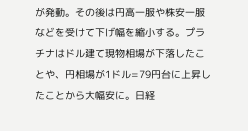が発動。その後は円高一服や株安一服などを受けて下げ幅を縮小する。プラチナはドル建て現物相場が下落したことや、円相場が1ドル=79円台に上昇したことから大幅安に。日経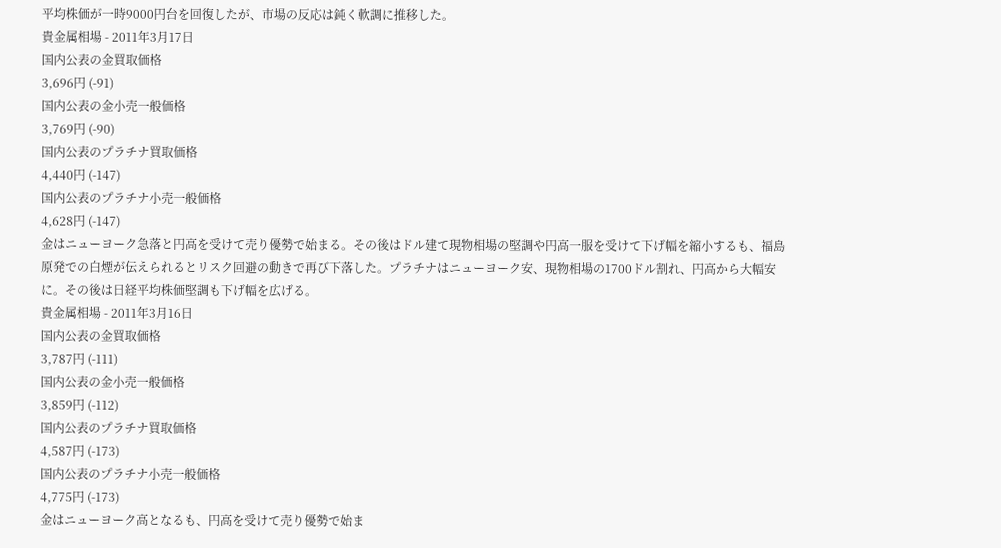平均株価が一時9000円台を回復したが、市場の反応は鈍く軟調に推移した。
貴金属相場 - 2011年3月17日
国内公表の金買取価格
3,696円 (-91)
国内公表の金小売一般価格
3,769円 (-90)
国内公表のプラチナ買取価格
4,440円 (-147)
国内公表のプラチナ小売一般価格
4,628円 (-147)
金はニューヨーク急落と円高を受けて売り優勢で始まる。その後はドル建て現物相場の堅調や円高一服を受けて下げ幅を縮小するも、福島原発での白煙が伝えられるとリスク回避の動きで再び下落した。プラチナはニューヨーク安、現物相場の1700ドル割れ、円高から大幅安に。その後は日経平均株価堅調も下げ幅を広げる。
貴金属相場 - 2011年3月16日
国内公表の金買取価格
3,787円 (-111)
国内公表の金小売一般価格
3,859円 (-112)
国内公表のプラチナ買取価格
4,587円 (-173)
国内公表のプラチナ小売一般価格
4,775円 (-173)
金はニューヨーク高となるも、円高を受けて売り優勢で始ま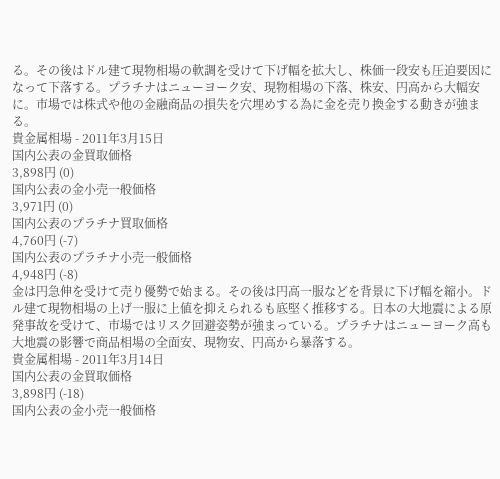る。その後はドル建て現物相場の軟調を受けて下げ幅を拡大し、株価一段安も圧迫要因になって下落する。プラチナはニューヨーク安、現物相場の下落、株安、円高から大幅安に。市場では株式や他の金融商品の損失を穴埋めする為に金を売り換金する動きが強まる。
貴金属相場 - 2011年3月15日
国内公表の金買取価格
3,898円 (0)
国内公表の金小売一般価格
3,971円 (0)
国内公表のプラチナ買取価格
4,760円 (-7)
国内公表のプラチナ小売一般価格
4,948円 (-8)
金は円急伸を受けて売り優勢で始まる。その後は円高一服などを背景に下げ幅を縮小。ドル建て現物相場の上げ一服に上値を抑えられるも底堅く推移する。日本の大地震による原発事故を受けて、市場ではリスク回避姿勢が強まっている。プラチナはニューヨーク高も大地震の影響で商品相場の全面安、現物安、円高から暴落する。
貴金属相場 - 2011年3月14日
国内公表の金買取価格
3,898円 (-18)
国内公表の金小売一般価格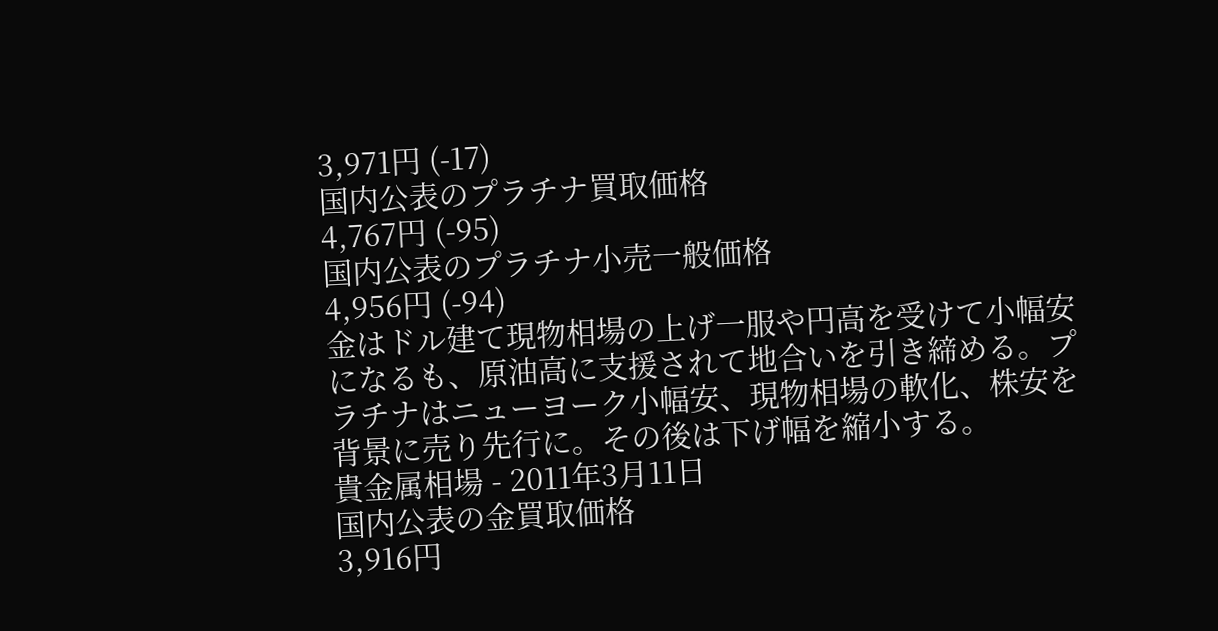3,971円 (-17)
国内公表のプラチナ買取価格
4,767円 (-95)
国内公表のプラチナ小売一般価格
4,956円 (-94)
金はドル建て現物相場の上げ一服や円高を受けて小幅安になるも、原油高に支援されて地合いを引き締める。プラチナはニューヨーク小幅安、現物相場の軟化、株安を背景に売り先行に。その後は下げ幅を縮小する。
貴金属相場 - 2011年3月11日
国内公表の金買取価格
3,916円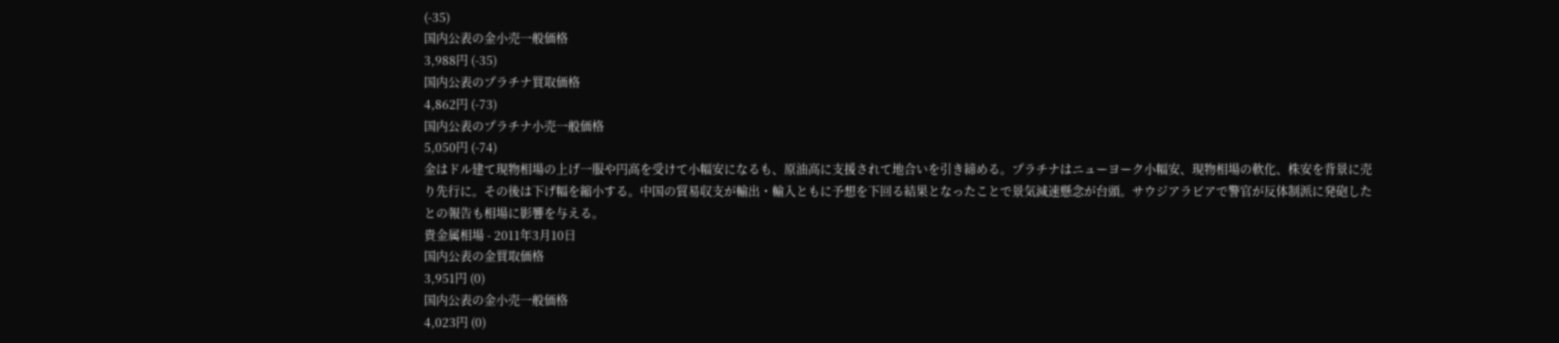(-35)
国内公表の金小売一般価格
3,988円 (-35)
国内公表のプラチナ買取価格
4,862円 (-73)
国内公表のプラチナ小売一般価格
5,050円 (-74)
金はドル建て現物相場の上げ一服や円高を受けて小幅安になるも、原油高に支援されて地合いを引き締める。プラチナはニューヨーク小幅安、現物相場の軟化、株安を背景に売り先行に。その後は下げ幅を縮小する。中国の貿易収支が輸出・輸入ともに予想を下回る結果となったことで景気減速懸念が台頭。サウジアラビアで警官が反体制派に発砲したとの報告も相場に影響を与える。
貴金属相場 - 2011年3月10日
国内公表の金買取価格
3,951円 (0)
国内公表の金小売一般価格
4,023円 (0)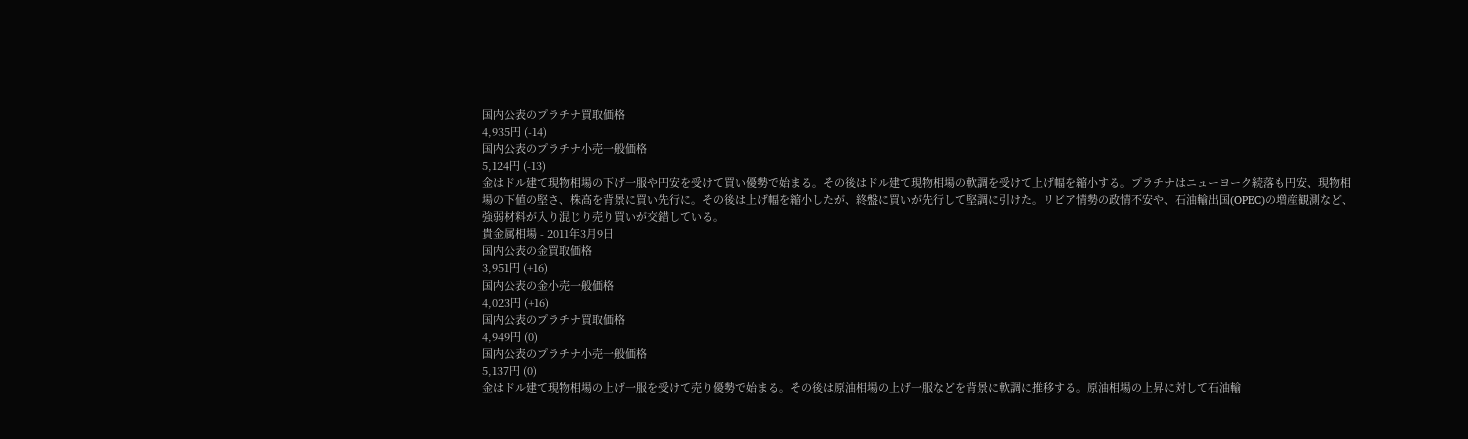国内公表のプラチナ買取価格
4,935円 (-14)
国内公表のプラチナ小売一般価格
5,124円 (-13)
金はドル建て現物相場の下げ一服や円安を受けて買い優勢で始まる。その後はドル建て現物相場の軟調を受けて上げ幅を縮小する。プラチナはニューヨーク続落も円安、現物相場の下値の堅さ、株高を背景に買い先行に。その後は上げ幅を縮小したが、終盤に買いが先行して堅調に引けた。リビア情勢の政情不安や、石油輸出国(OPEC)の増産観測など、強弱材料が入り混じり売り買いが交錯している。
貴金属相場 - 2011年3月9日
国内公表の金買取価格
3,951円 (+16)
国内公表の金小売一般価格
4,023円 (+16)
国内公表のプラチナ買取価格
4,949円 (0)
国内公表のプラチナ小売一般価格
5,137円 (0)
金はドル建て現物相場の上げ一服を受けて売り優勢で始まる。その後は原油相場の上げ一服などを背景に軟調に推移する。原油相場の上昇に対して石油輸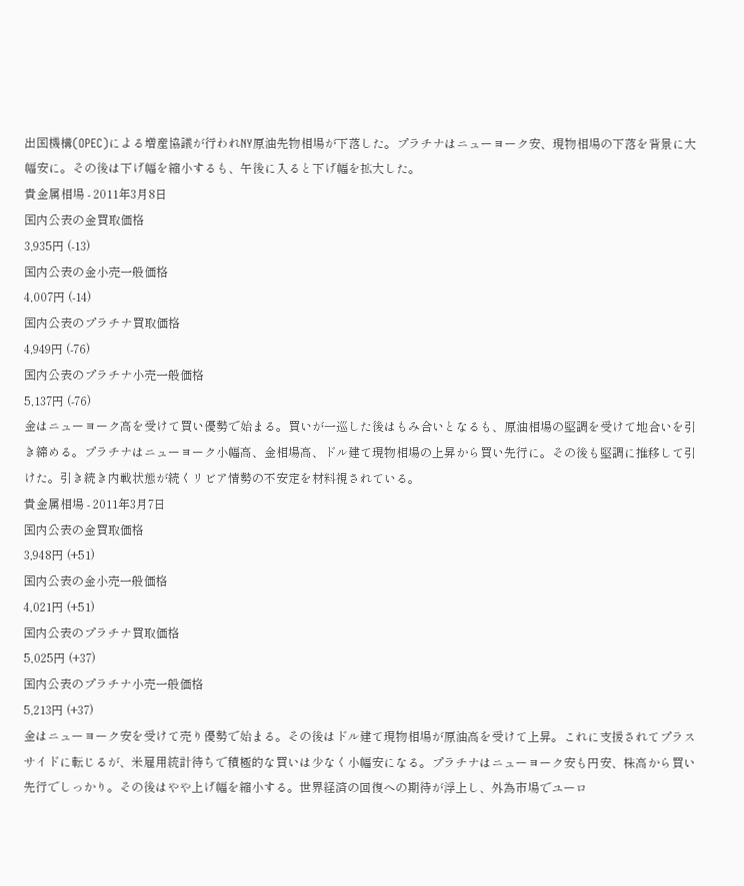出国機構(OPEC)による増産協議が行われNY原油先物相場が下落した。プラチナはニューヨーク安、現物相場の下落を背景に大幅安に。その後は下げ幅を縮小するも、午後に入ると下げ幅を拡大した。
貴金属相場 - 2011年3月8日
国内公表の金買取価格
3,935円 (-13)
国内公表の金小売一般価格
4,007円 (-14)
国内公表のプラチナ買取価格
4,949円 (-76)
国内公表のプラチナ小売一般価格
5,137円 (-76)
金はニューヨーク高を受けて買い優勢で始まる。買いが一巡した後はもみ合いとなるも、原油相場の堅調を受けて地合いを引き締める。プラチナはニューヨーク小幅高、金相場高、ドル建て現物相場の上昇から買い先行に。その後も堅調に推移して引けた。引き続き内戦状態が続くリビア情勢の不安定を材料視されている。
貴金属相場 - 2011年3月7日
国内公表の金買取価格
3,948円 (+51)
国内公表の金小売一般価格
4,021円 (+51)
国内公表のプラチナ買取価格
5,025円 (+37)
国内公表のプラチナ小売一般価格
5,213円 (+37)
金はニューヨーク安を受けて売り優勢で始まる。その後はドル建て現物相場が原油高を受けて上昇。これに支援されてプラスサイドに転じるが、米雇用統計待ちで積極的な買いは少なく小幅安になる。プラチナはニューヨーク安も円安、株高から買い先行でしっかり。その後はやや上げ幅を縮小する。世界経済の回復への期待が浮上し、外為市場でユーロ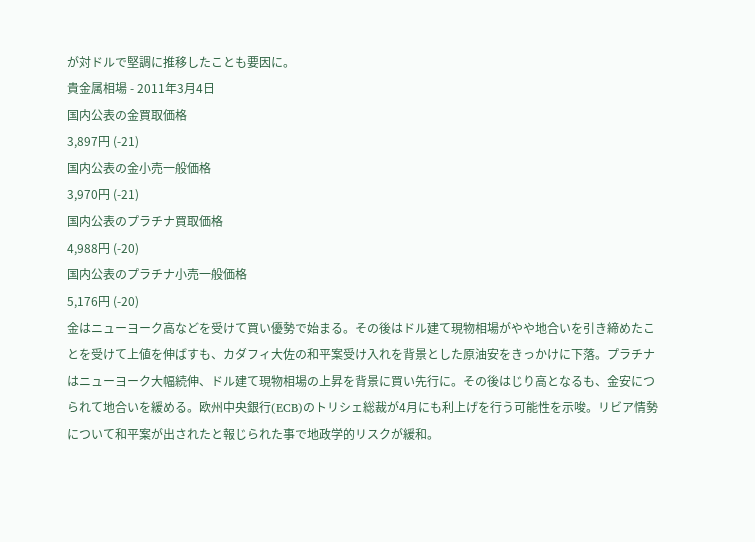が対ドルで堅調に推移したことも要因に。
貴金属相場 - 2011年3月4日
国内公表の金買取価格
3,897円 (-21)
国内公表の金小売一般価格
3,970円 (-21)
国内公表のプラチナ買取価格
4,988円 (-20)
国内公表のプラチナ小売一般価格
5,176円 (-20)
金はニューヨーク高などを受けて買い優勢で始まる。その後はドル建て現物相場がやや地合いを引き締めたことを受けて上値を伸ばすも、カダフィ大佐の和平案受け入れを背景とした原油安をきっかけに下落。プラチナはニューヨーク大幅続伸、ドル建て現物相場の上昇を背景に買い先行に。その後はじり高となるも、金安につられて地合いを緩める。欧州中央銀行(ECB)のトリシェ総裁が4月にも利上げを行う可能性を示唆。リビア情勢について和平案が出されたと報じられた事で地政学的リスクが緩和。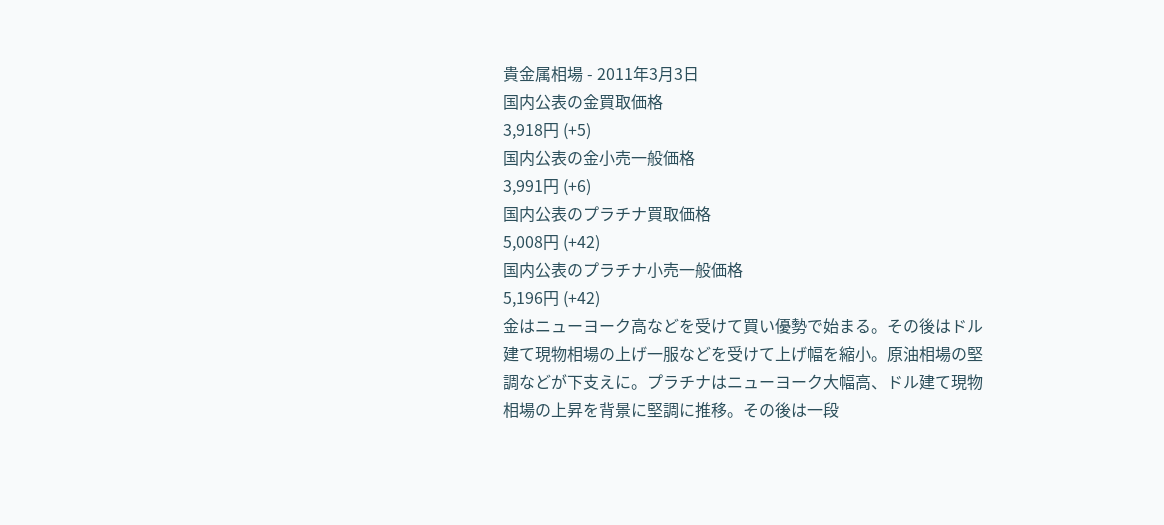貴金属相場 - 2011年3月3日
国内公表の金買取価格
3,918円 (+5)
国内公表の金小売一般価格
3,991円 (+6)
国内公表のプラチナ買取価格
5,008円 (+42)
国内公表のプラチナ小売一般価格
5,196円 (+42)
金はニューヨーク高などを受けて買い優勢で始まる。その後はドル建て現物相場の上げ一服などを受けて上げ幅を縮小。原油相場の堅調などが下支えに。プラチナはニューヨーク大幅高、ドル建て現物相場の上昇を背景に堅調に推移。その後は一段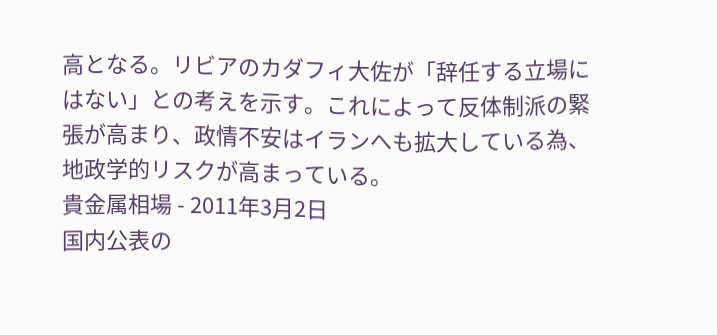高となる。リビアのカダフィ大佐が「辞任する立場にはない」との考えを示す。これによって反体制派の緊張が高まり、政情不安はイランへも拡大している為、地政学的リスクが高まっている。
貴金属相場 - 2011年3月2日
国内公表の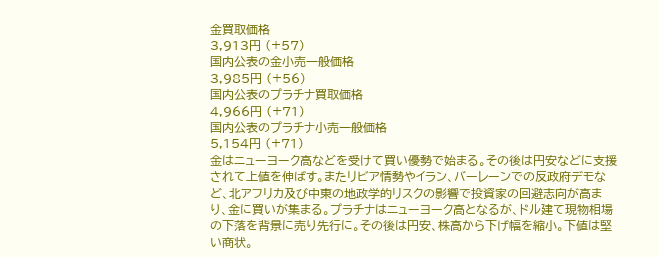金買取価格
3,913円 (+57)
国内公表の金小売一般価格
3,985円 (+56)
国内公表のプラチナ買取価格
4,966円 (+71)
国内公表のプラチナ小売一般価格
5,154円 (+71)
金はニューヨーク高などを受けて買い優勢で始まる。その後は円安などに支援されて上値を伸ばす。またリビア情勢やイラン、バーレーンでの反政府デモなど、北アフリカ及び中東の地政学的リスクの影響で投資家の回避志向が高まり、金に買いが集まる。プラチナはニューヨーク高となるが、ドル建て現物相場の下落を背景に売り先行に。その後は円安、株高から下げ幅を縮小。下値は堅い商状。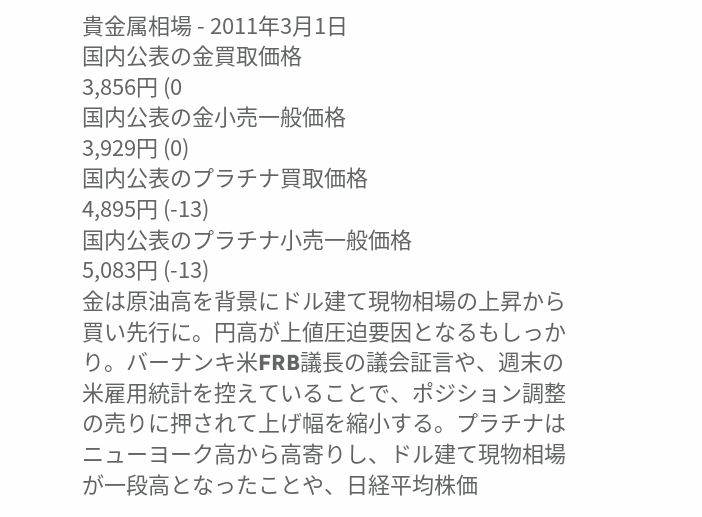貴金属相場 - 2011年3月1日
国内公表の金買取価格
3,856円 (0
国内公表の金小売一般価格
3,929円 (0)
国内公表のプラチナ買取価格
4,895円 (-13)
国内公表のプラチナ小売一般価格
5,083円 (-13)
金は原油高を背景にドル建て現物相場の上昇から買い先行に。円高が上値圧迫要因となるもしっかり。バーナンキ米FRB議長の議会証言や、週末の米雇用統計を控えていることで、ポジション調整の売りに押されて上げ幅を縮小する。プラチナはニューヨーク高から高寄りし、ドル建て現物相場が一段高となったことや、日経平均株価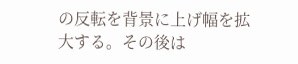の反転を背景に上げ幅を拡大する。その後は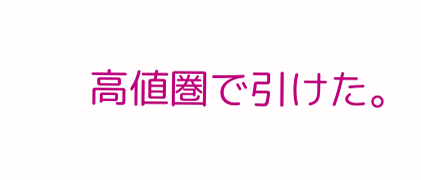高値圏で引けた。